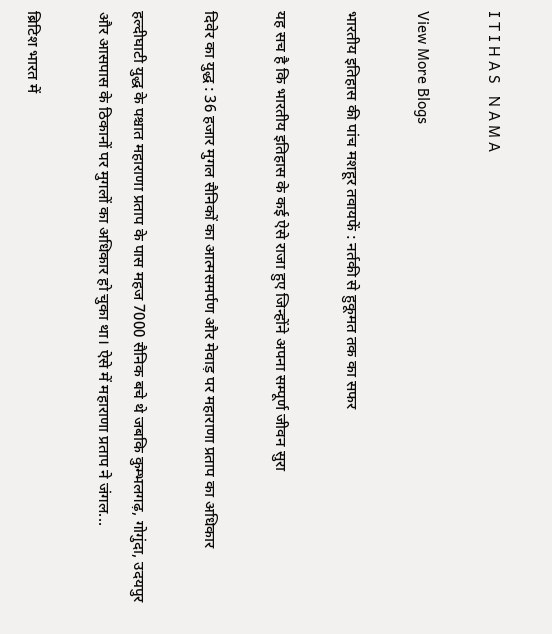I T I H A S   N A M A

View More Blogs

भारतीय इतिहास की पांच मशहूर तवायफें : नर्तकी से हुकूमत तक का सफर

यह सच है कि भारतीय इतिहास के कई ऐसे राजा हुए जिन्होंने अपना सम्पूर्ण जीवन सुरा

दिवेर का युद्ध : 36 हजार मुगल सैनिकों का आत्मसमर्पण और मेवाड़ पर महाराणा प्रताप का अधिकार

हल्दीघाटी युद्ध के पश्चात महाराणा प्रताप के पास महज 7000 सैनिक बचे थे जबकि कुम्भलगढ़, गोगुंदा, उदयपुर और आसपास के ठिकानों पर मुगलों का अधिकार हो चुका था। ऐसे में महाराणा प्रताप ने जंगल...

ब्रिटिश भारत में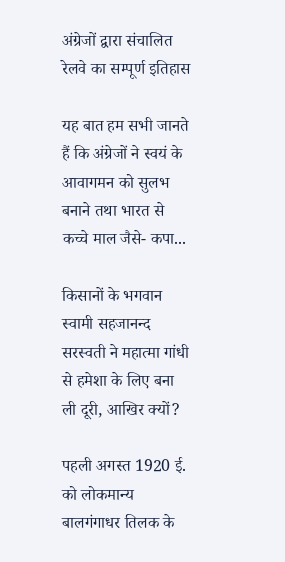अंग्रेजों द्वारा संचालित रेलवे का सम्पूर्ण इतिहास

यह बात हम सभी जानते हैं कि अंग्रेजों ने स्वयं के आवागमन को सुलभ बनाने तथा भारत से कच्चे माल जैसे- कपा...

किसानों के भगवान स्वामी सहजानन्द सरस्वती ने महात्मा गांधी से हमेशा के लिए बना ली दूरी, आखिर क्यों?

पहली अगस्त 1920 ई. को लोकमान्य बालगंगाधर तिलक के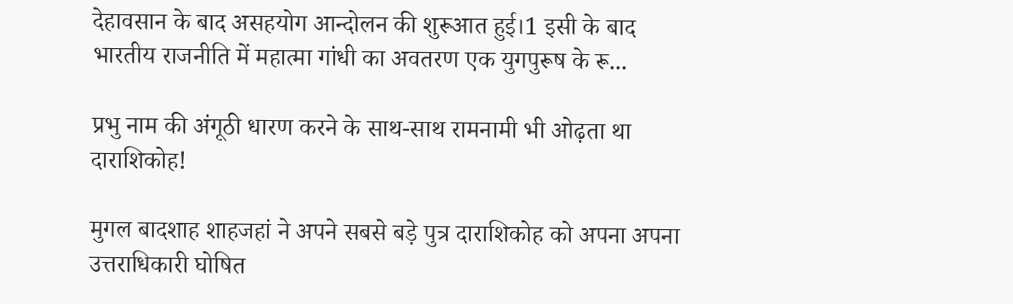देहावसान के बाद असहयोग आन्दोलन की शुरूआत हुई।1 इसी के बाद भारतीय राजनीति में महात्मा गांधी का अवतरण एक युगपुरूष के रू...

प्रभु नाम की अंगूठी धारण करने के साथ-साथ रामनामी भी ओढ़ता था दाराशिकोह!

मुगल बादशाह शाहजहां ने अपने सबसे बड़े पुत्र दाराशिकोह को अपना अपना उत्तराधिकारी घोषित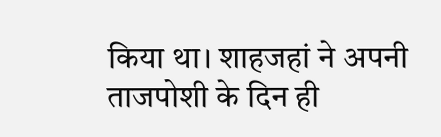किया था। शाहजहां ने अपनी ताजपोशी के दिन ही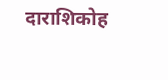दाराशिकोह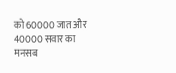को 60000 जात और 40000 सवार का मनसब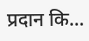प्रदान कि...